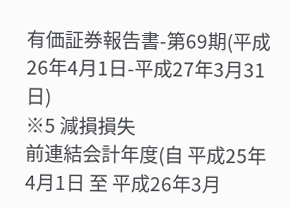有価証券報告書-第69期(平成26年4月1日-平成27年3月31日)
※5 減損損失
前連結会計年度(自 平成25年4月1日 至 平成26年3月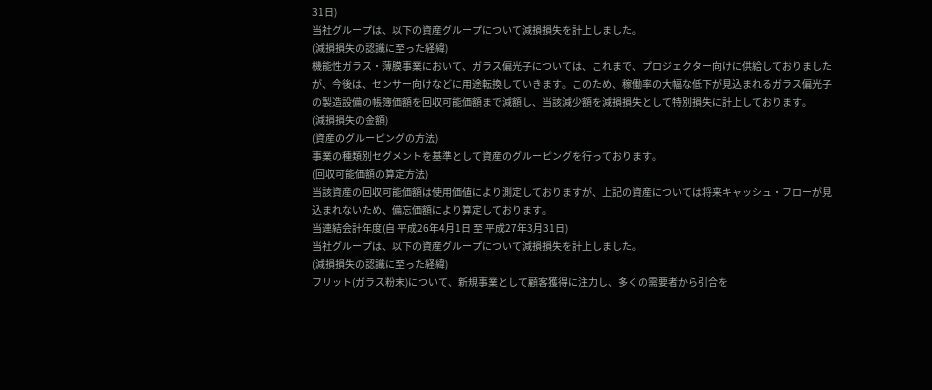31日)
当社グループは、以下の資産グループについて減損損失を計上しました。
(減損損失の認識に至った経緯)
機能性ガラス・薄膜事業において、ガラス偏光子については、これまで、プロジェクター向けに供給しておりましたが、今後は、センサー向けなどに用途転換していきます。このため、稼働率の大幅な低下が見込まれるガラス偏光子の製造設備の帳簿価額を回収可能価額まで減額し、当該減少額を減損損失として特別損失に計上しております。
(減損損失の金額)
(資産のグルーピングの方法)
事業の種類別セグメントを基準として資産のグルーピングを行っております。
(回収可能価額の算定方法)
当該資産の回収可能価額は使用価値により測定しておりますが、上記の資産については将来キャッシュ・フローが見込まれないため、備忘価額により算定しております。
当連結会計年度(自 平成26年4月1日 至 平成27年3月31日)
当社グループは、以下の資産グループについて減損損失を計上しました。
(減損損失の認識に至った経緯)
フリット(ガラス粉末)について、新規事業として顧客獲得に注力し、多くの需要者から引合を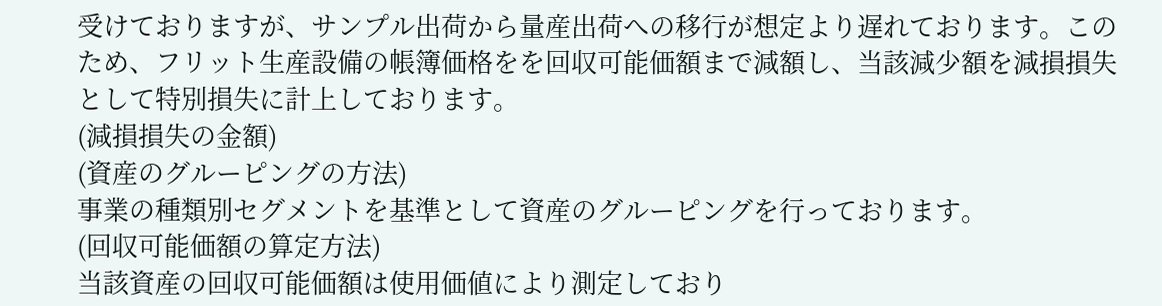受けておりますが、サンプル出荷から量産出荷への移行が想定より遅れております。このため、フリット生産設備の帳簿価格をを回収可能価額まで減額し、当該減少額を減損損失として特別損失に計上しております。
(減損損失の金額)
(資産のグルーピングの方法)
事業の種類別セグメントを基準として資産のグルーピングを行っております。
(回収可能価額の算定方法)
当該資産の回収可能価額は使用価値により測定しており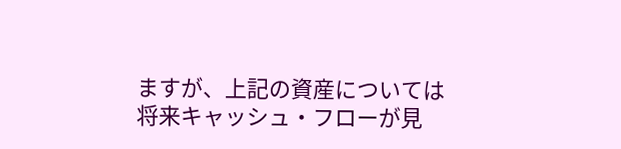ますが、上記の資産については将来キャッシュ・フローが見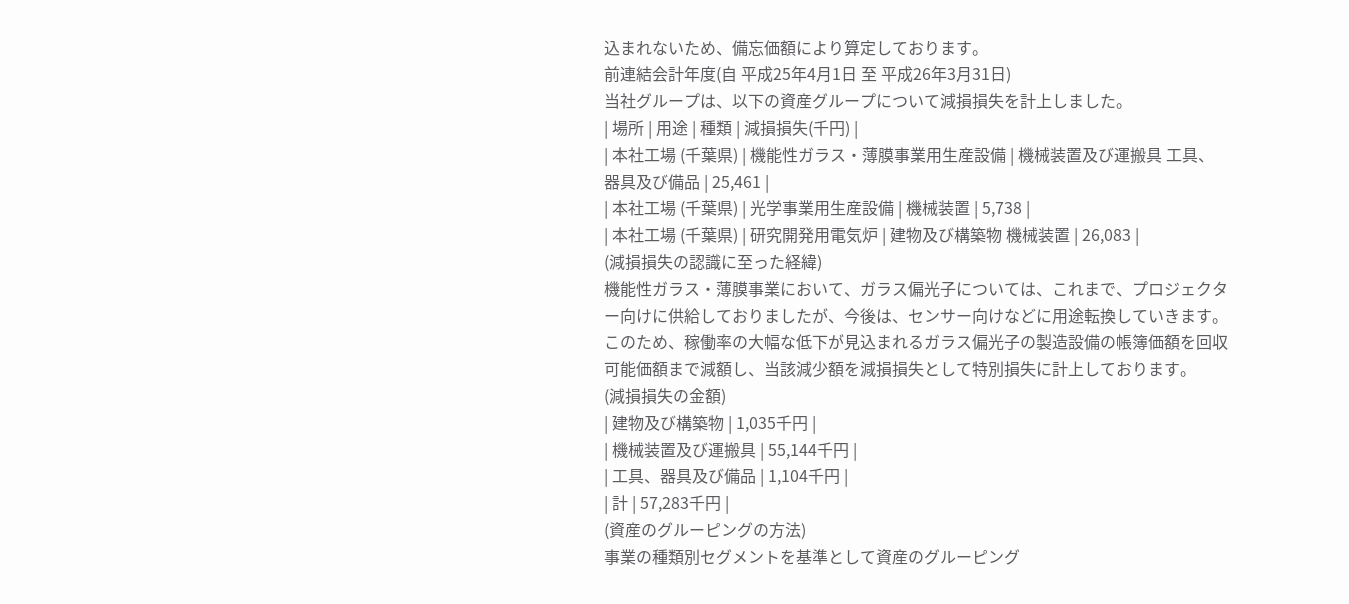込まれないため、備忘価額により算定しております。
前連結会計年度(自 平成25年4月1日 至 平成26年3月31日)
当社グループは、以下の資産グループについて減損損失を計上しました。
| 場所 | 用途 | 種類 | 減損損失(千円) |
| 本社工場 (千葉県) | 機能性ガラス・薄膜事業用生産設備 | 機械装置及び運搬具 工具、器具及び備品 | 25,461 |
| 本社工場 (千葉県) | 光学事業用生産設備 | 機械装置 | 5,738 |
| 本社工場 (千葉県) | 研究開発用電気炉 | 建物及び構築物 機械装置 | 26,083 |
(減損損失の認識に至った経緯)
機能性ガラス・薄膜事業において、ガラス偏光子については、これまで、プロジェクター向けに供給しておりましたが、今後は、センサー向けなどに用途転換していきます。このため、稼働率の大幅な低下が見込まれるガラス偏光子の製造設備の帳簿価額を回収可能価額まで減額し、当該減少額を減損損失として特別損失に計上しております。
(減損損失の金額)
| 建物及び構築物 | 1,035千円 |
| 機械装置及び運搬具 | 55,144千円 |
| 工具、器具及び備品 | 1,104千円 |
| 計 | 57,283千円 |
(資産のグルーピングの方法)
事業の種類別セグメントを基準として資産のグルーピング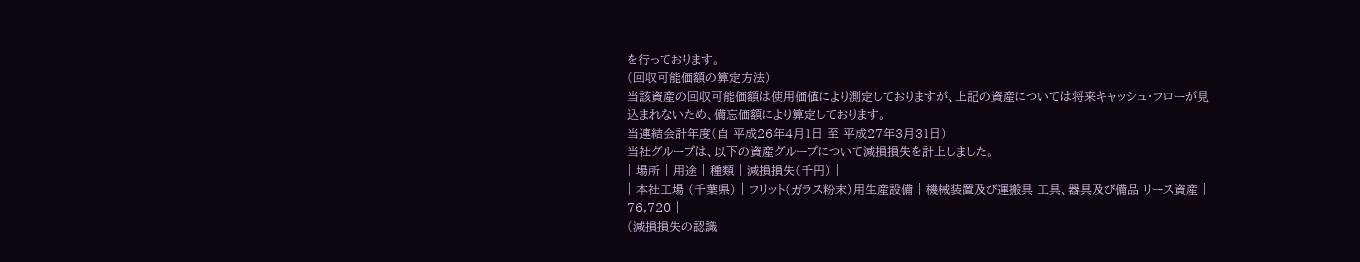を行っております。
(回収可能価額の算定方法)
当該資産の回収可能価額は使用価値により測定しておりますが、上記の資産については将来キャッシュ・フローが見込まれないため、備忘価額により算定しております。
当連結会計年度(自 平成26年4月1日 至 平成27年3月31日)
当社グループは、以下の資産グループについて減損損失を計上しました。
| 場所 | 用途 | 種類 | 減損損失(千円) |
| 本社工場 (千葉県) | フリット(ガラス粉末)用生産設備 | 機械装置及び運搬具 工具、器具及び備品 リース資産 | 76,720 |
(減損損失の認識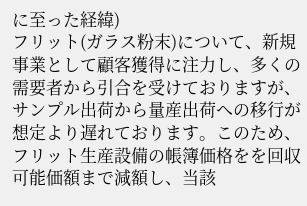に至った経緯)
フリット(ガラス粉末)について、新規事業として顧客獲得に注力し、多くの需要者から引合を受けておりますが、サンプル出荷から量産出荷への移行が想定より遅れております。このため、フリット生産設備の帳簿価格をを回収可能価額まで減額し、当該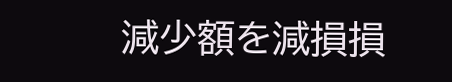減少額を減損損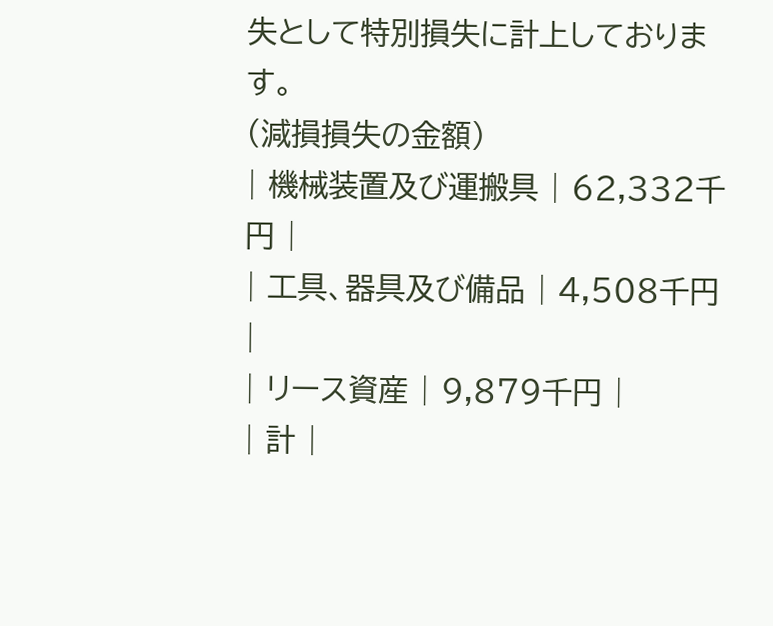失として特別損失に計上しております。
(減損損失の金額)
| 機械装置及び運搬具 | 62,332千円 |
| 工具、器具及び備品 | 4,508千円 |
| リース資産 | 9,879千円 |
| 計 |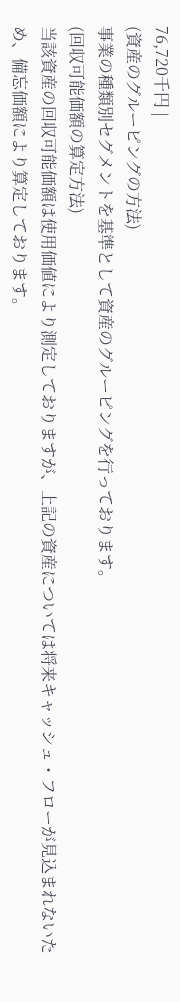76,720千円 |
(資産のグルーピングの方法)
事業の種類別セグメントを基準として資産のグルーピングを行っております。
(回収可能価額の算定方法)
当該資産の回収可能価額は使用価値により測定しておりますが、上記の資産については将来キャッシュ・フローが見込まれないため、備忘価額により算定しております。